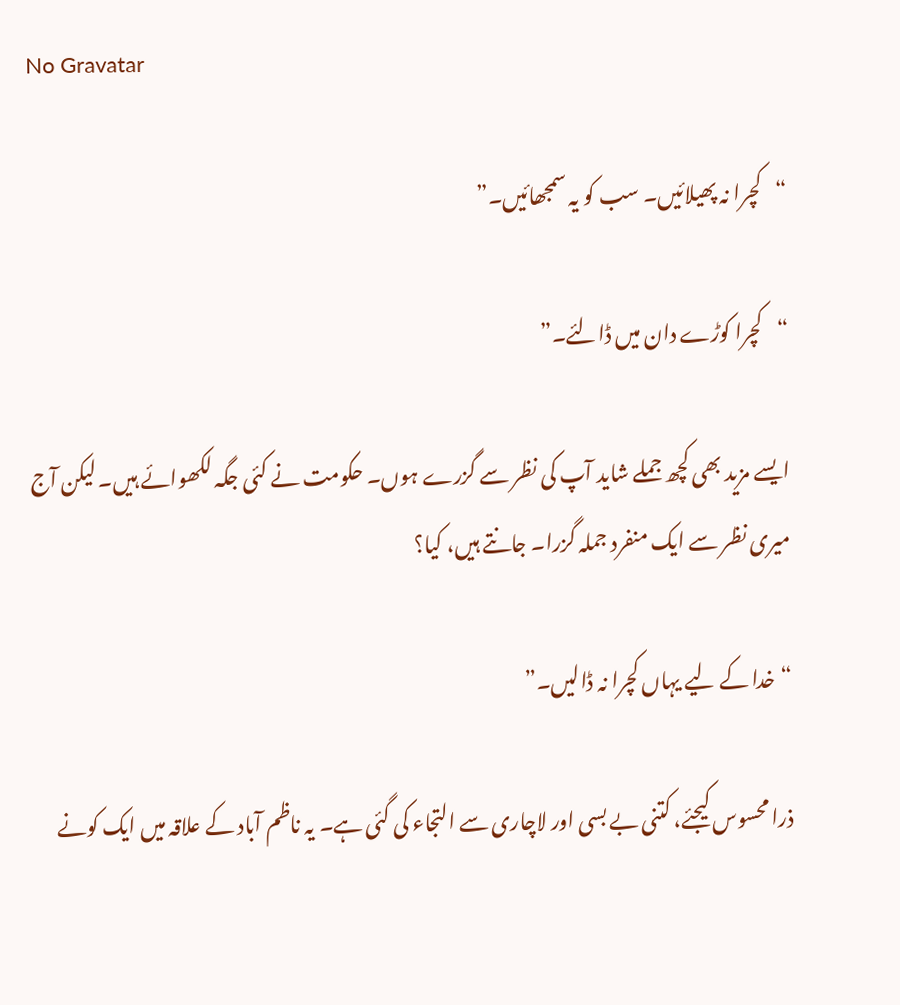No Gravatar

“کچرا نہ پھیلائیں۔ سب کو یہ سمجھائیں۔”

“کچرا کوڑے دان میں ڈالئے۔”

ایسے مزید بھی کچھ جملے شاید آپ کی نظر سے گزرے ہوں۔ حکومت نے کئی جگہ لکھوائے ہیں۔ لیکن آج میری نظر سے ایک منفرد جملہ گزرا۔ جانتے ہیں، کیا؟

“خدا کے لیے یہاں کچرا نہ ڈالیں۔”

ذرا محسوس کیجئے، کتنی بے بسی اور لاچاری سے التجاء کی گئی ہے۔ یہ ناظم آباد کے علاقہ میں ایک کونے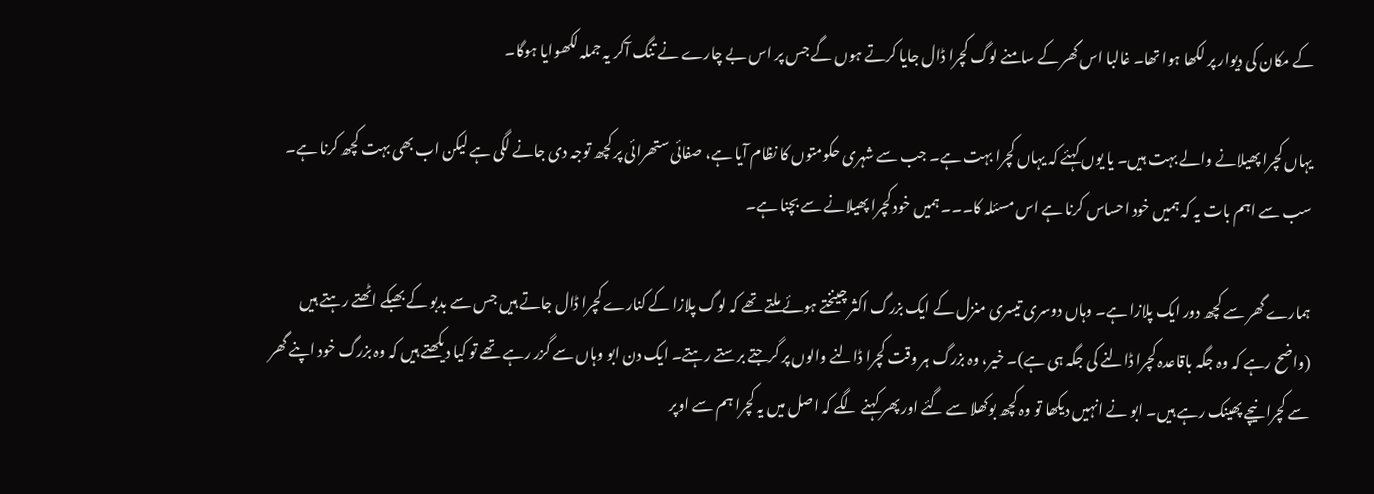کے مکان کی دیوار پر لکھا ہوا تھا۔ غالبا اس گھر کے سامنے لوگ کچرا ڈال جایا کرتے ہوں گے جس پر اس بے چارے نے تنگ آکر یہ جملہ لکھوایا ہوگا۔

یہاں کچرا پھیلانے والے بہت ہیں۔ یا یوں کہئے کہ یہاں کچرا بہت ہے۔ جب سے شہری حکومتوں کا نظام آیا ہے، صفائی ستھرائی پر کچھ توجہ دی جانے لگی ہے لیکن اب بھی بہت کچھ کرنا ہے۔ سب سے اہم بات یہ کہ ہمیں خود احساس کرنا ہے اس مسئلہ کا۔۔۔ ہمیں خود کچرا پھیلانے سے بچنا ہے۔

ہمارے گھر سے کچھ دور ایک پلازا ہے۔ وہاں دوسری تیسری منزل کے ایک بزرگ اکثر چینختے ہوئے ملتے تھے کہ لوگ پلازا کے کنارے کچرا ڈال جاتے ہیں جس سے بدبو کے بھبکے اٹھتے رہتے ہیں (واضح رہے کہ وہ جگہ باقاعدہ کچرا ڈالنے کی جگہ ہی ہے)۔ خیر، وہ بزرگ ہر وقت کچرا ڈالنے والوں پر گرجتے برستے رہتے۔ ایک دن ابو وہاں سے گزر رہے تھے تو کیا دیکھتے ہیں کہ وہ بزرگ خود اپنے گھر سے کچرا نیچے پھینک رہے ہیں۔ ابو نے انہیں دیکھا تو وہ کچھ بوکھلا سے گئے اور پھر کہنے لگے کہ اصل میں یہ کچرا ہم سے اوپر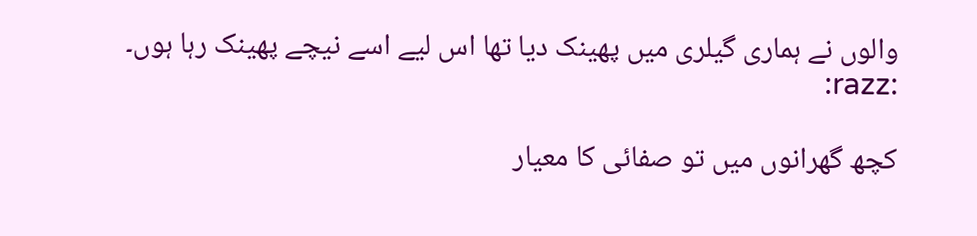والوں نے ہماری گیلری میں پھینک دیا تھا اس لیے اسے نیچے پھینک رہا ہوں۔ :razz:

کچھ گھرانوں میں تو صفائی کا معیار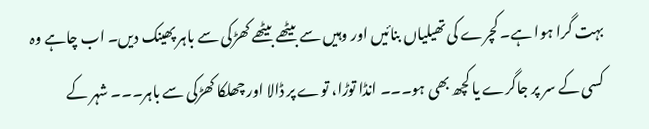بہت گرا ہوا ہے۔ کچرے کی تھیلیاں بنائیں اور وہیں سے بیٹھے بیٹھے کھڑکی سے باہر پھینک دیں۔ اب چاہے وہ کسی کے سر پر جاگرے یا کچھ بھی ہو۔۔۔ انڈا توڑا، توے پر ڈالا اور چھلکا کھڑکی سے باہر۔۔۔ شہر کے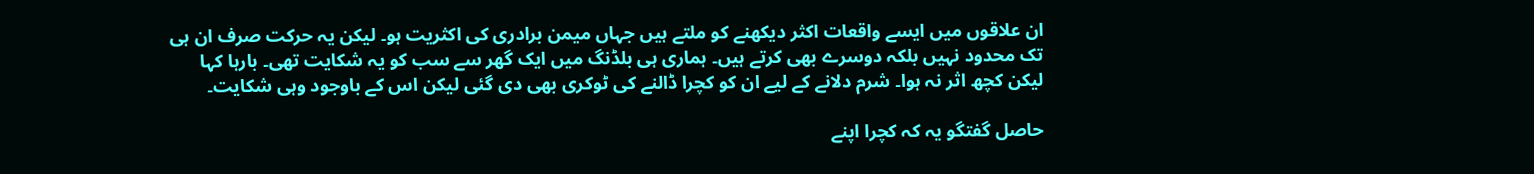ان علاقوں میں ایسے واقعات اکثر دیکھنے کو ملتے ہیں جہاں میمن برادری کی اکثریت ہو۔ لیکن یہ حرکت صرف ان ہی تک محدود نہیں بلکہ دوسرے بھی کرتے ہیں۔ ہماری ہی بلڈنگ میں ایک گھر سے سب کو یہ شکایت تھی۔ بارہا کہا لیکن کچھ اثر نہ ہوا۔ شرم دلانے کے لیے ان کو کچرا ڈالنے کی ٹوکری بھی دی گئی لیکن اس کے باوجود وہی شکایت۔

حاصل گفتگو یہ کہ کچرا اپنے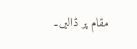مقام پر ڈالیں۔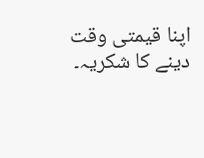اپنا قیمتی وقت دینے کا شکریہ۔